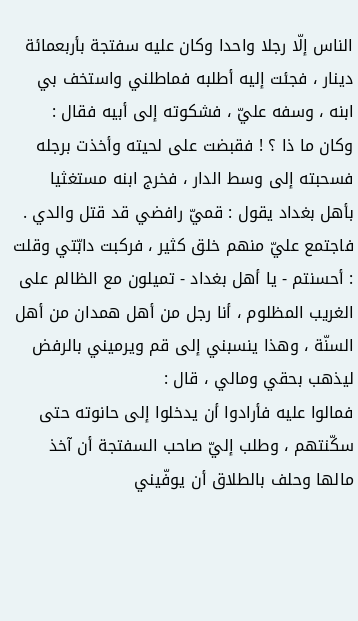الناس إلّا رجلا واحدا وكان عليه سفتجة بأربعمائة دينار ، فجئت إليه أطلبه فماطلني واستخف بي ابنه ، وسفه عليّ ، فشكوته إلى أبيه فقال : وكان ما ذا ؟ ! فقبضت على لحيته وأخذت برجله فسحبته إلى وسط الدار ، فخرج ابنه مستغثيا بأهل بغداد يقول : قميّ رافضي قد قتل والدي .
فاجتمع عليّ منهم خلق كثير ، فركبت دابّتي وقلت : أحسنتم - يا أهل بغداد - تميلون مع الظالم على الغريب المظلوم ، أنا رجل من أهل همدان من أهل السنّة ، وهذا ينسبني إلى قم ويرميني بالرفض ليذهب بحقي ومالي ، قال :
فمالوا عليه فأرادوا أن يدخلوا إلى حانوته حتى سكّنتهم ، وطلب إليّ صاحب السفتجة أن آخذ مالها وحلف بالطلاق أن يوفّيني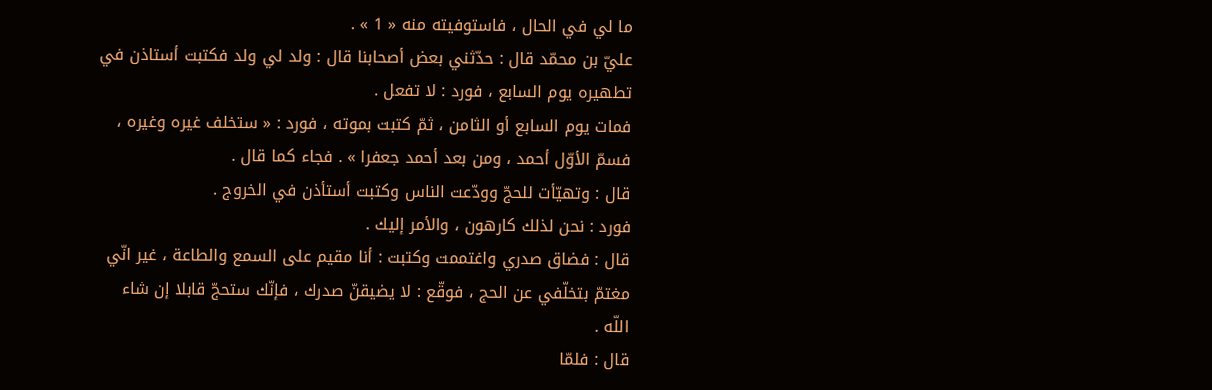ما لي في الحال ، فاستوفيته منه « 1 » .
عليّ بن محمّد قال : حدّثني بعض أصحابنا قال : ولد لي ولد فكتبت أستاذن في تطهيره يوم السابع ، فورد : لا تفعل .
فمات يوم السابع أو الثامن ، ثمّ كتبت بموته ، فورد : « ستخلف غيره وغيره ، فسمّ الأوّل أحمد ، ومن بعد أحمد جعفرا » . فجاء كما قال .
قال : وتهيّأت للحجّ وودّعت الناس وكتبت أستأذن في الخروج .
فورد : نحن لذلك كارهون ، والأمر إليك .
قال : فضاق صدري واغتممت وكتبت : أنا مقيم على السمع والطاعة ، غير انّي مغتمّ بتخلّفي عن الحج ، فوقّع : لا يضيقنّ صدرك ، فإنّك ستحجّ قابلا إن شاء اللّه .
قال : فلمّا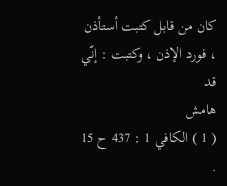كان من قابل كتبت أستأذن ، فورد الإذن ، وكتبت : إنّي قد
هامش
( 1 ) الكافي 1 : 437 ح 15 .